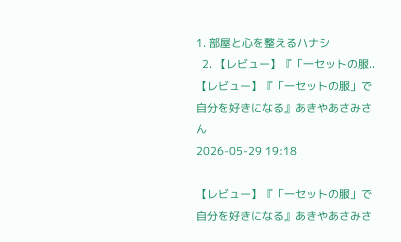1. 部屋と心を整えるハナシ
  2. 【レビュー】『「一セットの服..
【レビュー】『「一セットの服」で自分を好きになる』あきやあさみさん
2026-05-29 19:18

【レビュー】『「一セットの服」で自分を好きになる』あきやあさみさ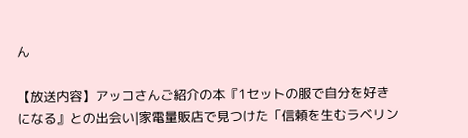ん

【放送内容】アッコさんご紹介の本『1セットの服で自分を好きになる』との出会い|家電量販店で見つけた「信頼を生むラベリン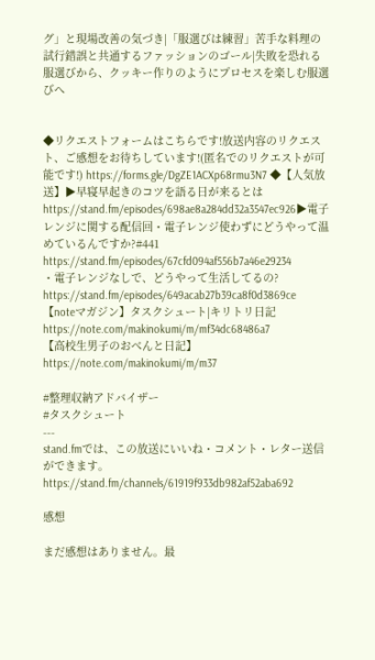グ」と現場改善の気づき|「服選びは練習」苦手な料理の試行錯誤と共通するファッションのゴール|失敗を恐れる服選びから、クッキー作りのようにプロセスを楽しむ服選びへ


◆リクエストフォームはこちらです!放送内容のリクエスト、ご感想をお待ちしています!(匿名でのリクエストが可能です!) https://forms.gle/DgZE1ACXp68rmu3N7 ◆【人気放送】▶早寝早起きのコツを語る日が来るとは https://stand.fm/episodes/698ae8a284dd32a3547ec926▶電子レンジに関する配信回・電子レンジ使わずにどうやって温めているんですか?#441 https://stand.fm/episodes/67cfd094af556b7a46e29234
・電子レンジなしで、どうやって生活してるの?
https://stand.fm/episodes/649acab27b39ca8f0d3869ce
【noteマガジン】タスクシュート|キリトリ日記 https://note.com/makinokumi/m/mf34dc68486a7
【高校生男子のおべんと日記】 https://note.com/makinokumi/m/m37

#整理収納アドバイザー
#タスクシュート
---
stand.fmでは、この放送にいいね・コメント・レター送信ができます。
https://stand.fm/channels/61919f933db982af52aba692

感想

まだ感想はありません。最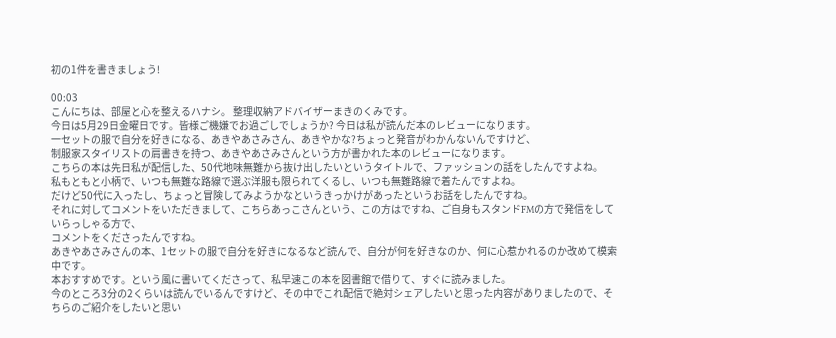初の1件を書きましょう!

00:03
こんにちは、部屋と心を整えるハナシ。 整理収納アドバイザーまきのくみです。
今日は5月29日金曜日です。皆様ご機嫌でお過ごしでしょうか? 今日は私が読んだ本のレビューになります。
一セットの服で自分を好きになる、あきやあさみさん、あきやかな?ちょっと発音がわかんないんですけど、
制服家スタイリストの肩書きを持つ、あきやあさみさんという方が書かれた本のレビューになります。
こちらの本は先日私が配信した、50代地味無難から抜け出したいというタイトルで、ファッションの話をしたんですよね。
私もともと小柄で、いつも無難な路線で選ぶ洋服も限られてくるし、いつも無難路線で着たんですよね。
だけど50代に入ったし、ちょっと冒険してみようかなというきっかけがあったというお話をしたんですね。
それに対してコメントをいただきまして、こちらあっこさんという、この方はですね、ご自身もスタンドFMの方で発信をしていらっしゃる方で、
コメントをくださったんですね。
あきやあさみさんの本、1セットの服で自分を好きになるなど読んで、自分が何を好きなのか、何に心惹かれるのか改めて模索中です。
本おすすめです。という風に書いてくださって、私早速この本を図書館で借りて、すぐに読みました。
今のところ3分の2くらいは読んでいるんですけど、その中でこれ配信で絶対シェアしたいと思った内容がありましたので、そちらのご紹介をしたいと思い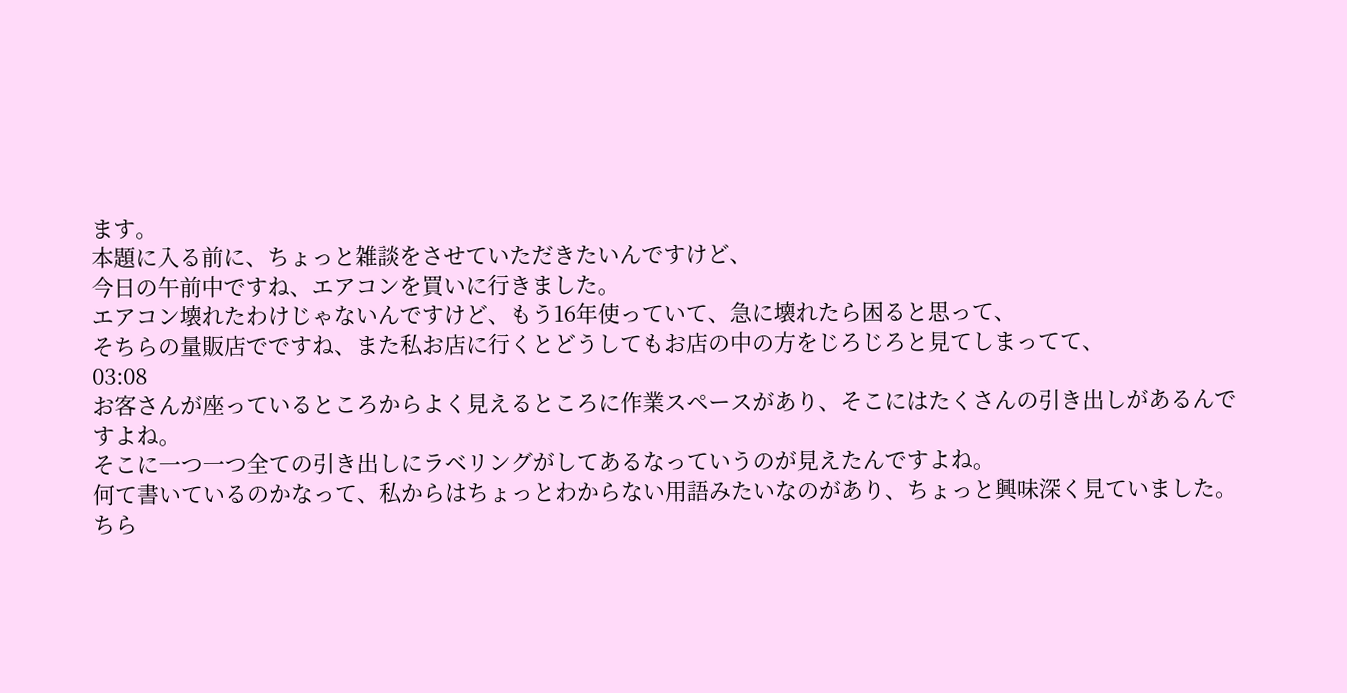ます。
本題に入る前に、ちょっと雑談をさせていただきたいんですけど、
今日の午前中ですね、エアコンを買いに行きました。
エアコン壊れたわけじゃないんですけど、もう16年使っていて、急に壊れたら困ると思って、
そちらの量販店でですね、また私お店に行くとどうしてもお店の中の方をじろじろと見てしまってて、
03:08
お客さんが座っているところからよく見えるところに作業スペースがあり、そこにはたくさんの引き出しがあるんですよね。
そこに一つ一つ全ての引き出しにラベリングがしてあるなっていうのが見えたんですよね。
何て書いているのかなって、私からはちょっとわからない用語みたいなのがあり、ちょっと興味深く見ていました。
ちら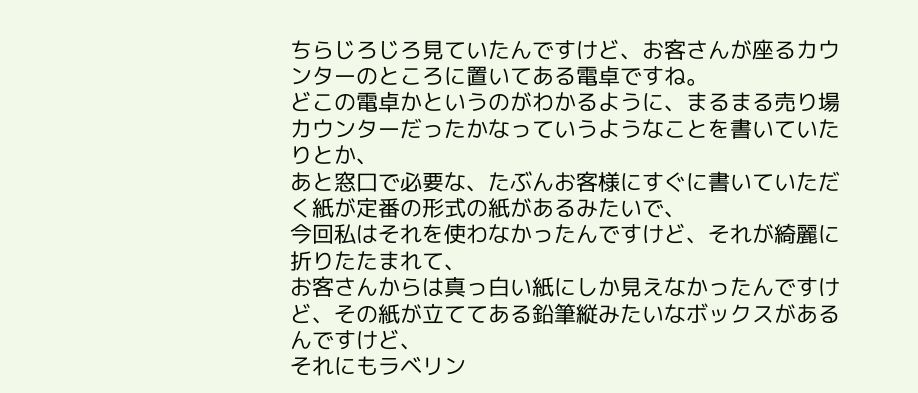ちらじろじろ見ていたんですけど、お客さんが座るカウンターのところに置いてある電卓ですね。
どこの電卓かというのがわかるように、まるまる売り場カウンターだったかなっていうようなことを書いていたりとか、
あと窓口で必要な、たぶんお客様にすぐに書いていただく紙が定番の形式の紙があるみたいで、
今回私はそれを使わなかったんですけど、それが綺麗に折りたたまれて、
お客さんからは真っ白い紙にしか見えなかったんですけど、その紙が立ててある鉛筆縦みたいなボックスがあるんですけど、
それにもラベリン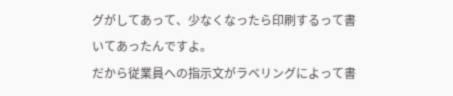グがしてあって、少なくなったら印刷するって書いてあったんですよ。
だから従業員への指示文がラベリングによって書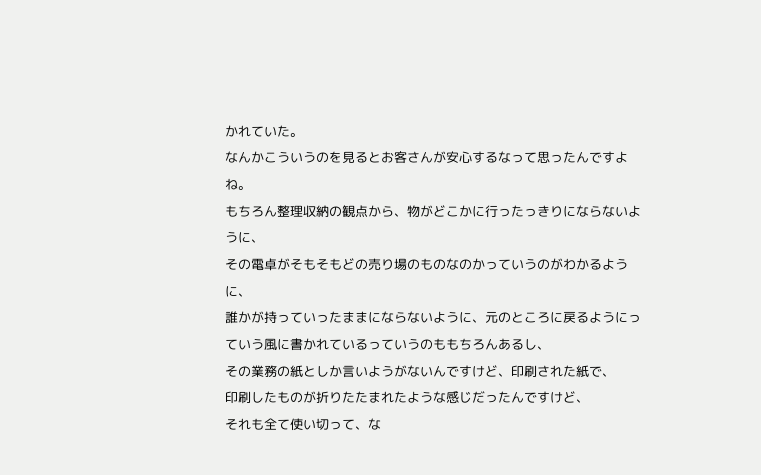かれていた。
なんかこういうのを見るとお客さんが安心するなって思ったんですよね。
もちろん整理収納の観点から、物がどこかに行ったっきりにならないように、
その電卓がそもそもどの売り場のものなのかっていうのがわかるように、
誰かが持っていったままにならないように、元のところに戻るようにっていう風に書かれているっていうのももちろんあるし、
その業務の紙としか言いようがないんですけど、印刷された紙で、
印刷したものが折りたたまれたような感じだったんですけど、
それも全て使い切って、な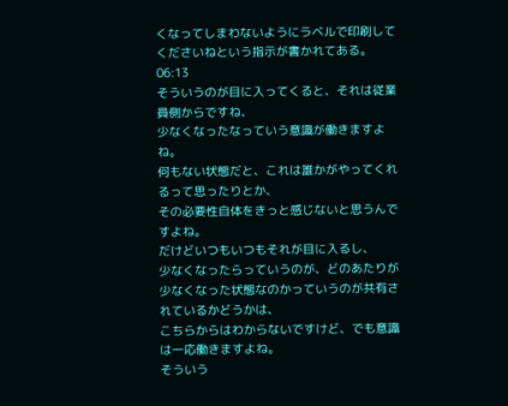くなってしまわないようにラベルで印刷してくださいねという指示が書かれてある。
06:13
そういうのが目に入ってくると、それは従業員側からですね、
少なくなったなっていう意識が働きますよね。
何もない状態だと、これは誰かがやってくれるって思ったりとか、
その必要性自体をきっと感じないと思うんですよね。
だけどいつもいつもそれが目に入るし、
少なくなったらっていうのが、どのあたりが少なくなった状態なのかっていうのが共有されているかどうかは、
こちらからはわからないですけど、でも意識は一応働きますよね。
そういう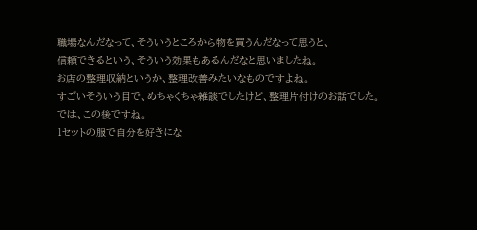職場なんだなって、そういうところから物を買うんだなって思うと、
信頼できるという、そういう効果もあるんだなと思いましたね。
お店の整理収納というか、整理改善みたいなものですよね。
すごいそういう目で、めちゃくちゃ雑談でしたけど、整理片付けのお話でした。
では、この後ですね。
1セットの服で自分を好きにな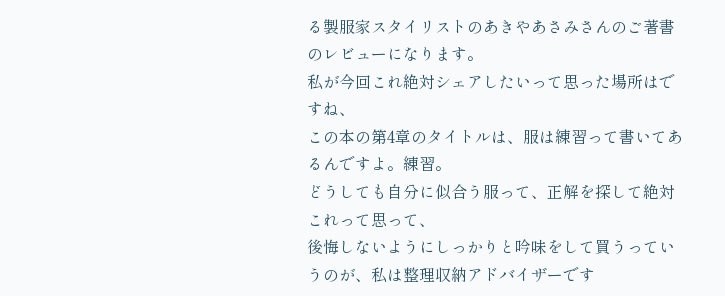る製服家スタイリストのあきやあさみさんのご著書のレビューになります。
私が今回これ絶対シェアしたいって思った場所はですね、
この本の第4章のタイトルは、服は練習って書いてあるんですよ。練習。
どうしても自分に似合う服って、正解を探して絶対これって思って、
後悔しないようにしっかりと吟味をして買うっていうのが、私は整理収納アドバイザーです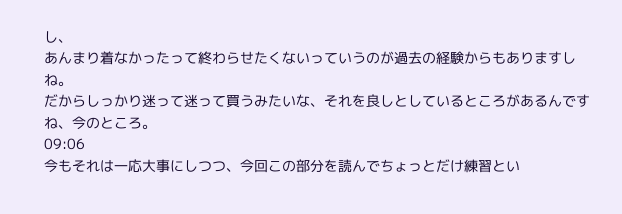し、
あんまり着なかったって終わらせたくないっていうのが過去の経験からもありますしね。
だからしっかり迷って迷って買うみたいな、それを良しとしているところがあるんですね、今のところ。
09:06
今もそれは一応大事にしつつ、今回この部分を読んでちょっとだけ練習とい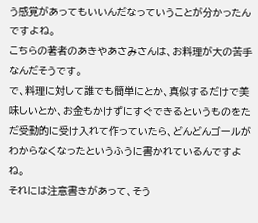う感覚があってもいいんだなっていうことが分かったんですよね。
こちらの著者のあきやあさみさんは、お料理が大の苦手なんだそうです。
で、料理に対して誰でも簡単にとか、真似するだけで美味しいとか、お金もかけずにすぐできるというものをただ受動的に受け入れて作っていたら、どんどんゴールがわからなくなったというふうに書かれているんですよね。
それには注意書きがあって、そう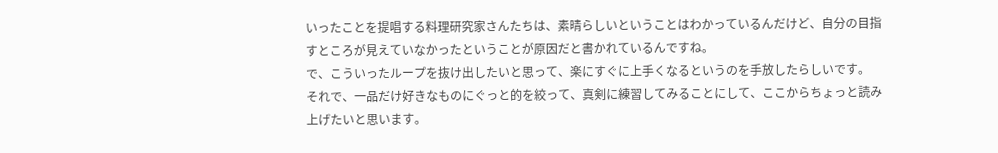いったことを提唱する料理研究家さんたちは、素晴らしいということはわかっているんだけど、自分の目指すところが見えていなかったということが原因だと書かれているんですね。
で、こういったループを抜け出したいと思って、楽にすぐに上手くなるというのを手放したらしいです。
それで、一品だけ好きなものにぐっと的を絞って、真剣に練習してみることにして、ここからちょっと読み上げたいと思います。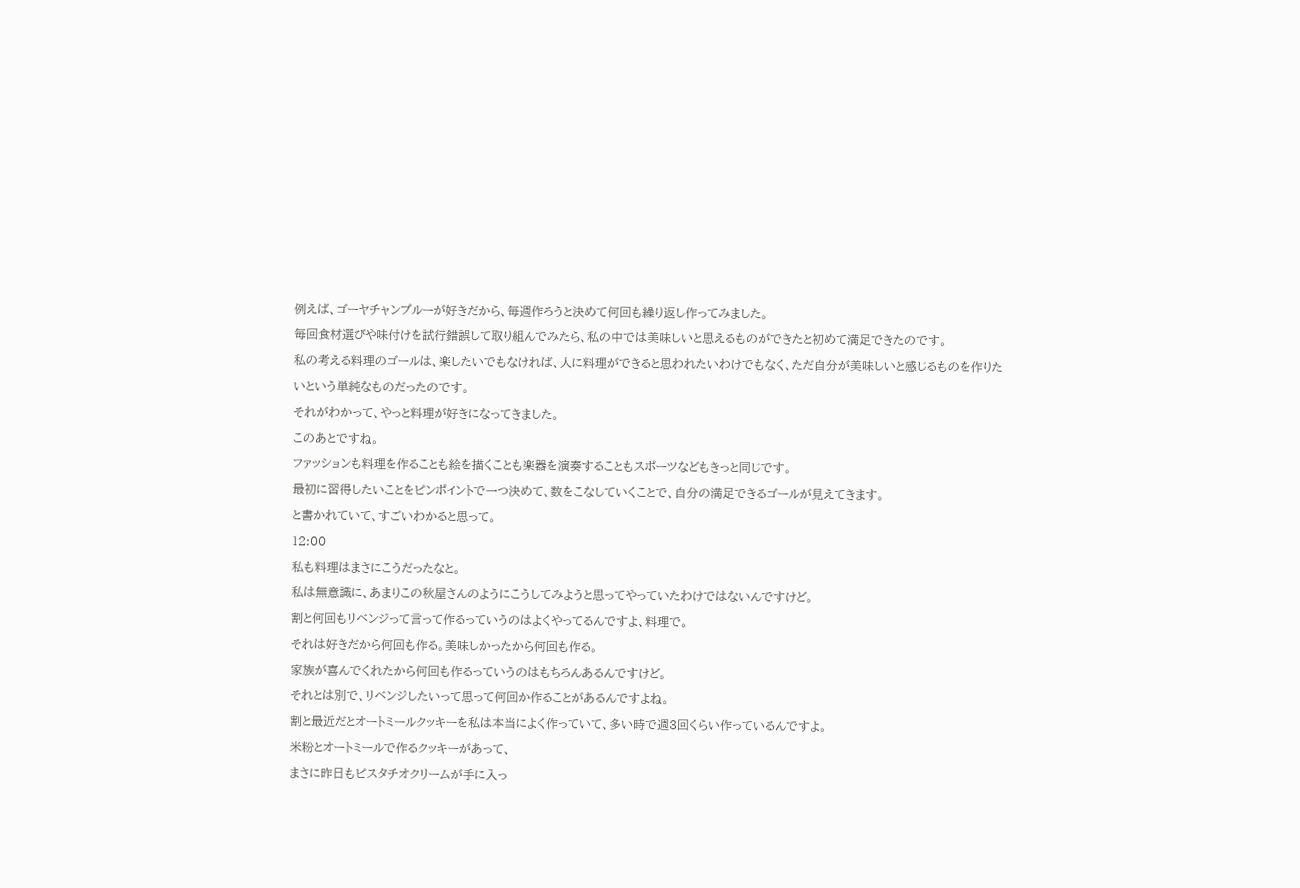例えば、ゴーヤチャンプルーが好きだから、毎週作ろうと決めて何回も繰り返し作ってみました。
毎回食材選びや味付けを試行錯誤して取り組んでみたら、私の中では美味しいと思えるものができたと初めて満足できたのです。
私の考える料理のゴールは、楽したいでもなければ、人に料理ができると思われたいわけでもなく、ただ自分が美味しいと感じるものを作りたいという単純なものだったのです。
それがわかって、やっと料理が好きになってきました。
このあとですね。
ファッションも料理を作ることも絵を描くことも楽器を演奏することもスポーツなどもきっと同じです。
最初に習得したいことをピンポイントで一つ決めて、数をこなしていくことで、自分の満足できるゴールが見えてきます。
と書かれていて、すごいわかると思って。
12:00
私も料理はまさにこうだったなと。
私は無意識に、あまりこの秋屋さんのようにこうしてみようと思ってやっていたわけではないんですけど。
割と何回もリベンジって言って作るっていうのはよくやってるんですよ、料理で。
それは好きだから何回も作る。美味しかったから何回も作る。
家族が喜んでくれたから何回も作るっていうのはもちろんあるんですけど。
それとは別で、リベンジしたいって思って何回か作ることがあるんですよね。
割と最近だとオートミールクッキーを私は本当によく作っていて、多い時で週3回くらい作っているんですよ。
米粉とオートミールで作るクッキーがあって、
まさに昨日もピスタチオクリームが手に入っ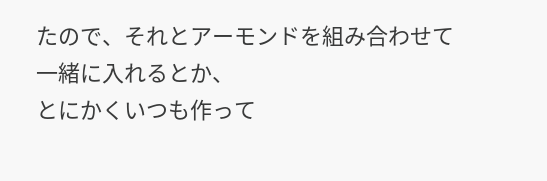たので、それとアーモンドを組み合わせて一緒に入れるとか、
とにかくいつも作って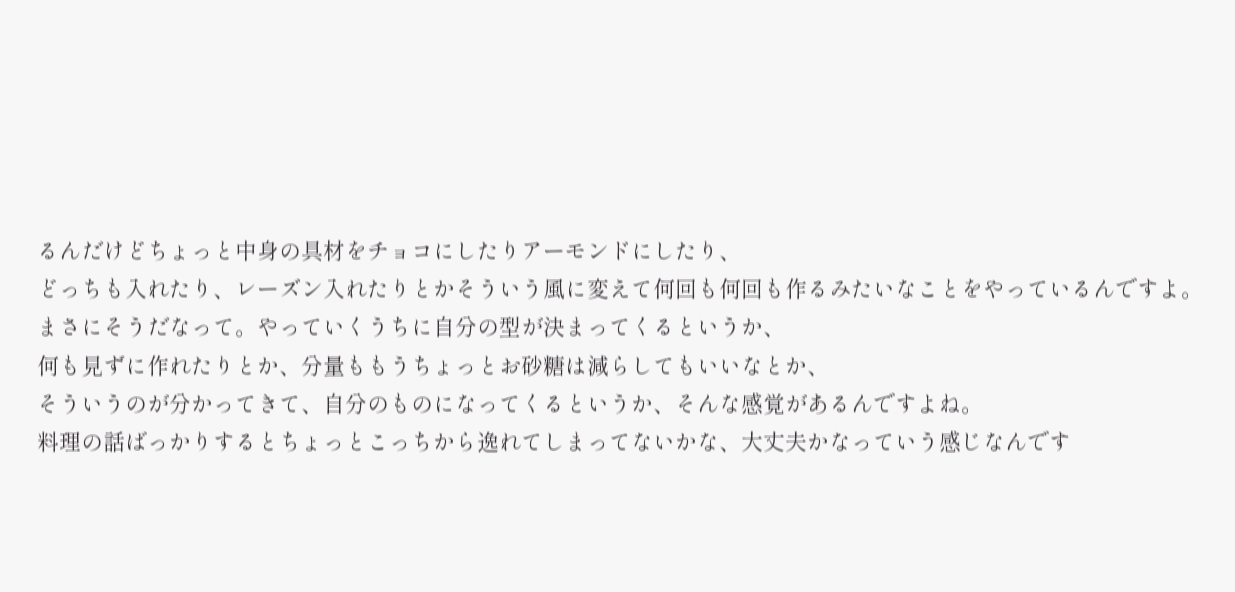るんだけどちょっと中身の具材をチョコにしたりアーモンドにしたり、
どっちも入れたり、レーズン入れたりとかそういう風に変えて何回も何回も作るみたいなことをやっているんですよ。
まさにそうだなって。やっていくうちに自分の型が決まってくるというか、
何も見ずに作れたりとか、分量ももうちょっとお砂糖は減らしてもいいなとか、
そういうのが分かってきて、自分のものになってくるというか、そんな感覚があるんですよね。
料理の話ばっかりするとちょっとこっちから逸れてしまってないかな、大丈夫かなっていう感じなんです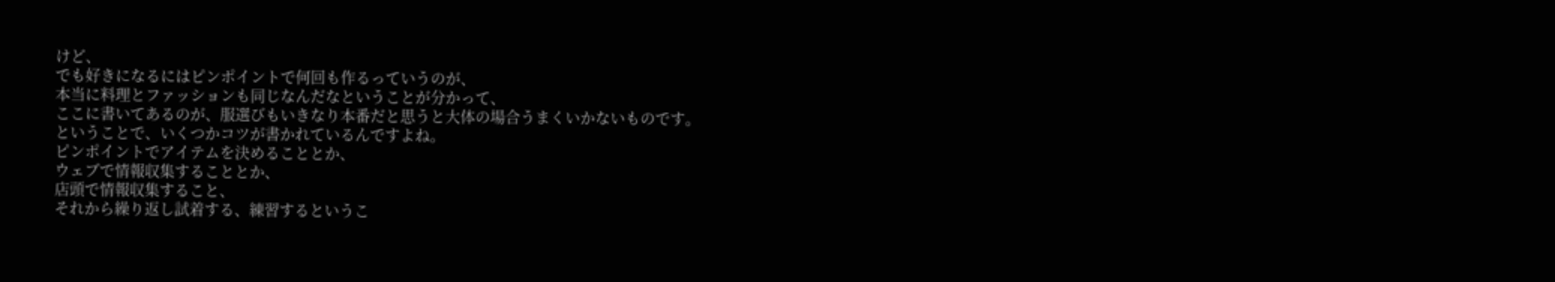けど、
でも好きになるにはピンポイントで何回も作るっていうのが、
本当に料理とファッションも同じなんだなということが分かって、
ここに書いてあるのが、服選びもいきなり本番だと思うと大体の場合うまくいかないものです。
ということで、いくつかコツが書かれているんですよね。
ピンポイントでアイテムを決めることとか、
ウェブで情報収集することとか、
店頭で情報収集すること、
それから繰り返し試着する、練習するというこ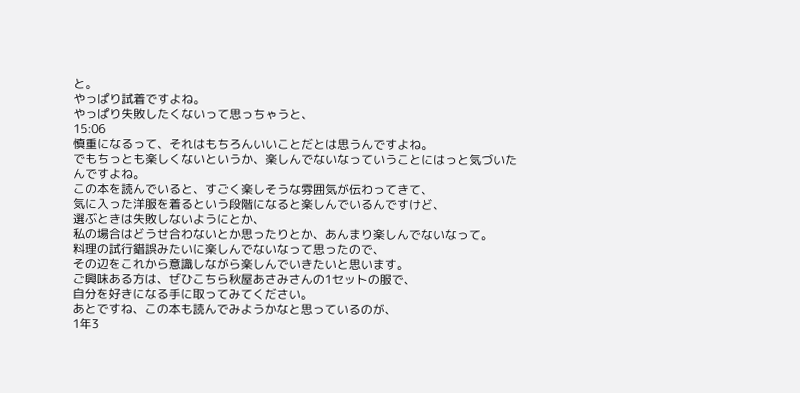と。
やっぱり試着ですよね。
やっぱり失敗したくないって思っちゃうと、
15:06
慎重になるって、それはもちろんいいことだとは思うんですよね。
でもちっとも楽しくないというか、楽しんでないなっていうことにはっと気づいたんですよね。
この本を読んでいると、すごく楽しそうな雰囲気が伝わってきて、
気に入った洋服を着るという段階になると楽しんでいるんですけど、
選ぶときは失敗しないようにとか、
私の場合はどうせ合わないとか思ったりとか、あんまり楽しんでないなって。
料理の試行錯誤みたいに楽しんでないなって思ったので、
その辺をこれから意識しながら楽しんでいきたいと思います。
ご興味ある方は、ぜひこちら秋屋あさみさんの1セットの服で、
自分を好きになる手に取ってみてください。
あとですね、この本も読んでみようかなと思っているのが、
1年3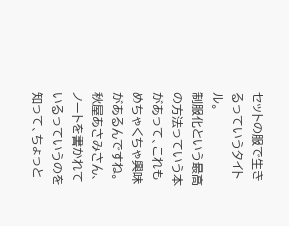セットの服で生きるっていうタイトル。
制服化という最高の方法っていう本があって、これもめちゃくちゃ興味があるんですね。
秋屋あさみさん、ノートを書かれているっていうのを知って、ちょっと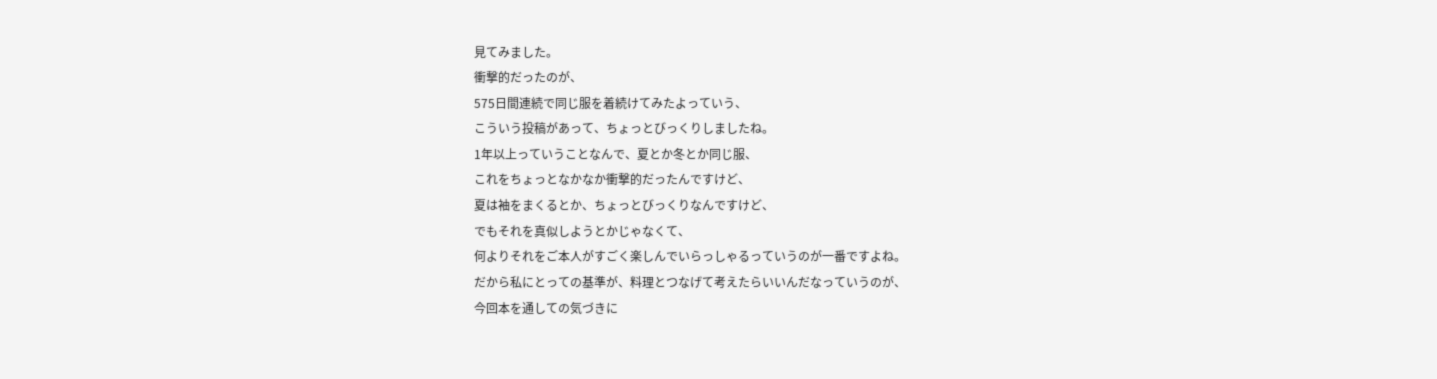見てみました。
衝撃的だったのが、
575日間連続で同じ服を着続けてみたよっていう、
こういう投稿があって、ちょっとびっくりしましたね。
1年以上っていうことなんで、夏とか冬とか同じ服、
これをちょっとなかなか衝撃的だったんですけど、
夏は袖をまくるとか、ちょっとびっくりなんですけど、
でもそれを真似しようとかじゃなくて、
何よりそれをご本人がすごく楽しんでいらっしゃるっていうのが一番ですよね。
だから私にとっての基準が、料理とつなげて考えたらいいんだなっていうのが、
今回本を通しての気づきに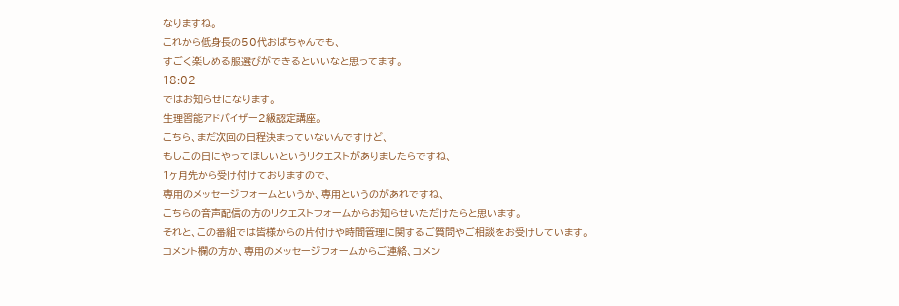なりますね。
これから低身長の50代おばちゃんでも、
すごく楽しめる服選びができるといいなと思ってます。
18:02
ではお知らせになります。
生理習能アドバイザー2級認定講座。
こちら、まだ次回の日程決まっていないんですけど、
もしこの日にやってほしいというリクエストがありましたらですね、
1ヶ月先から受け付けておりますので、
専用のメッセージフォームというか、専用というのがあれですね、
こちらの音声配信の方のリクエストフォームからお知らせいただけたらと思います。
それと、この番組では皆様からの片付けや時間管理に関するご質問やご相談をお受けしています。
コメント欄の方か、専用のメッセージフォームからご連絡、コメン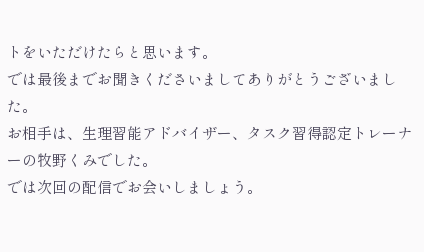トをいただけたらと思います。
では最後までお聞きくださいましてありがとうございました。
お相手は、生理習能アドバイザー、タスク習得認定トレーナーの牧野くみでした。
では次回の配信でお会いしましょう。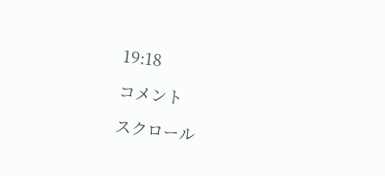19:18

コメント

スクロール